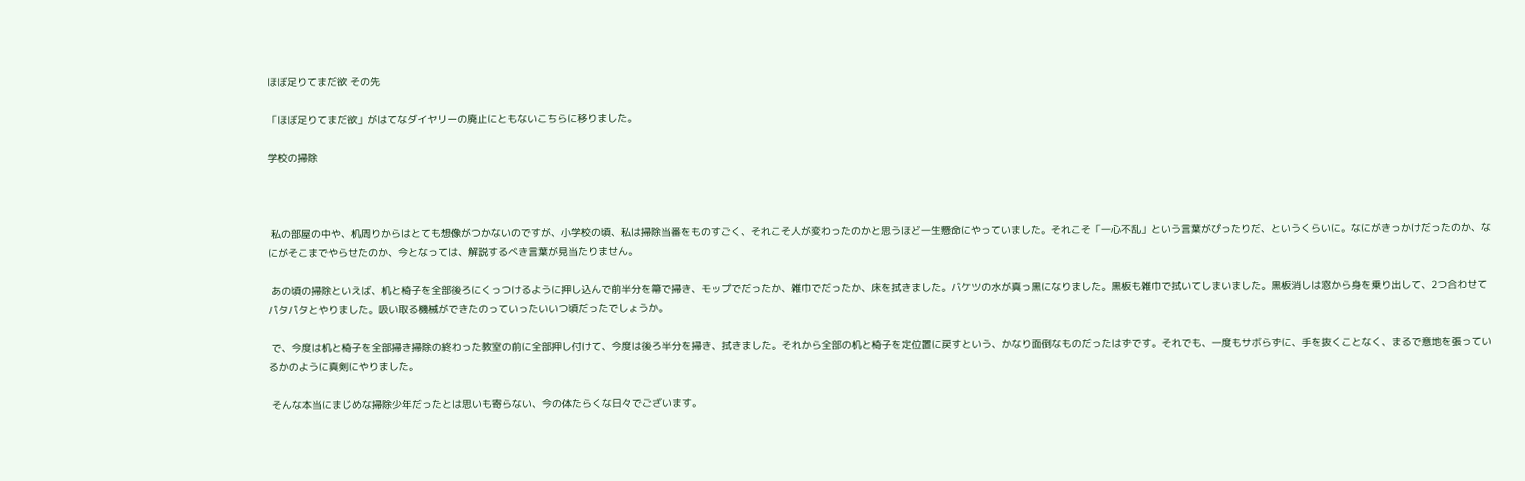ほぼ足りてまだ欲 その先

「ほぼ足りてまだ欲」がはてなダイヤリーの廃止にともないこちらに移りました。

学校の掃除



 私の部屋の中や、机周りからはとても想像がつかないのですが、小学校の頃、私は掃除当番をものすごく、それこそ人が変わったのかと思うほど一生懸命にやっていました。それこそ「一心不乱」という言葉がぴったりだ、というくらいに。なにがきっかけだったのか、なにがそこまでやらせたのか、今となっては、解説するべき言葉が見当たりません。

 あの頃の掃除といえば、机と椅子を全部後ろにくっつけるように押し込んで前半分を箒で掃き、モップでだったか、雑巾でだったか、床を拭きました。バケツの水が真っ黒になりました。黒板も雑巾で拭いてしまいました。黒板消しは窓から身を乗り出して、2つ合わせてパタパタとやりました。吸い取る機械ができたのっていったいいつ頃だったでしょうか。

 で、今度は机と椅子を全部掃き掃除の終わった教室の前に全部押し付けて、今度は後ろ半分を掃き、拭きました。それから全部の机と椅子を定位置に戻すという、かなり面倒なものだったはずです。それでも、一度もサボらずに、手を抜くことなく、まるで意地を張っているかのように真剣にやりました。

 そんな本当にまじめな掃除少年だったとは思いも寄らない、今の体たらくな日々でございます。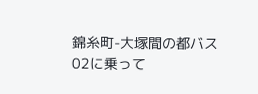錦糸町-大塚間の都バス02に乗って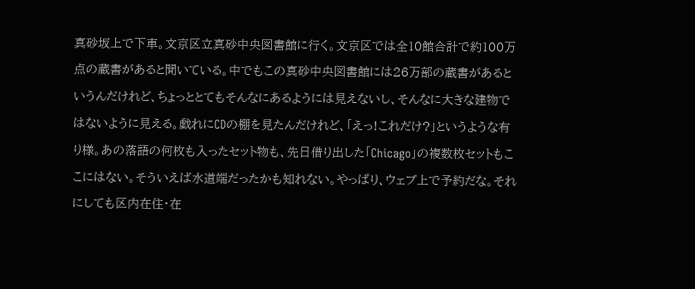真砂坂上で下車。文京区立真砂中央図書館に行く。文京区では全10館合計で約100万点の蔵書があると聞いている。中でもこの真砂中央図書館には26万部の蔵書があるというんだけれど、ちょっととてもそんなにあるようには見えないし、そんなに大きな建物ではないように見える。戯れにCDの棚を見たんだけれど、「えっ!これだけ?」というような有り様。あの落語の何枚も入ったセット物も、先日借り出した「Chicago」の複数枚セットもここにはない。そういえば水道端だったかも知れない。やっぱり、ウェブ上で予約だな。それにしても区内在住・在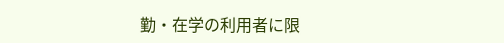勤・在学の利用者に限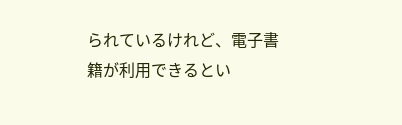られているけれど、電子書籍が利用できるとい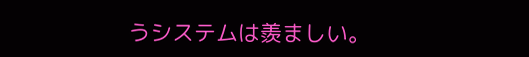うシステムは羨ましい。